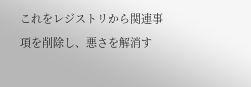これをレジストリから関連事項を削除し、悪さを解消す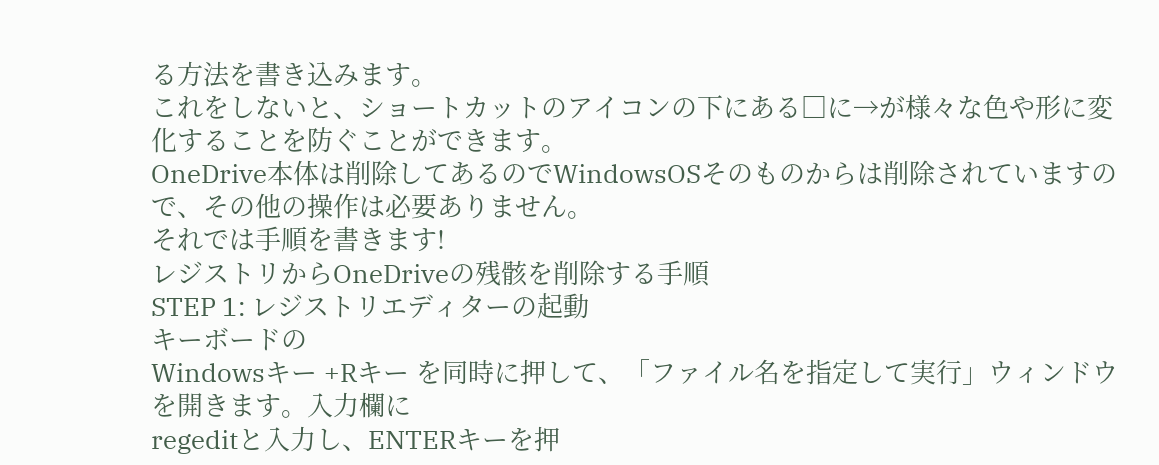る方法を書き込みます。
これをしないと、ショートカットのアイコンの下にある□に→が様々な色や形に変化することを防ぐことができます。
OneDrive本体は削除してあるのでWindowsOSそのものからは削除されていますので、その他の操作は必要ありません。
それでは手順を書きます!
レジストリからOneDriveの残骸を削除する手順
STEP 1: レジストリエディターの起動
キーボードの
Windowsキー +Rキー を同時に押して、「ファイル名を指定して実行」ウィンドウを開きます。入力欄に
regeditと入力し、ENTERキーを押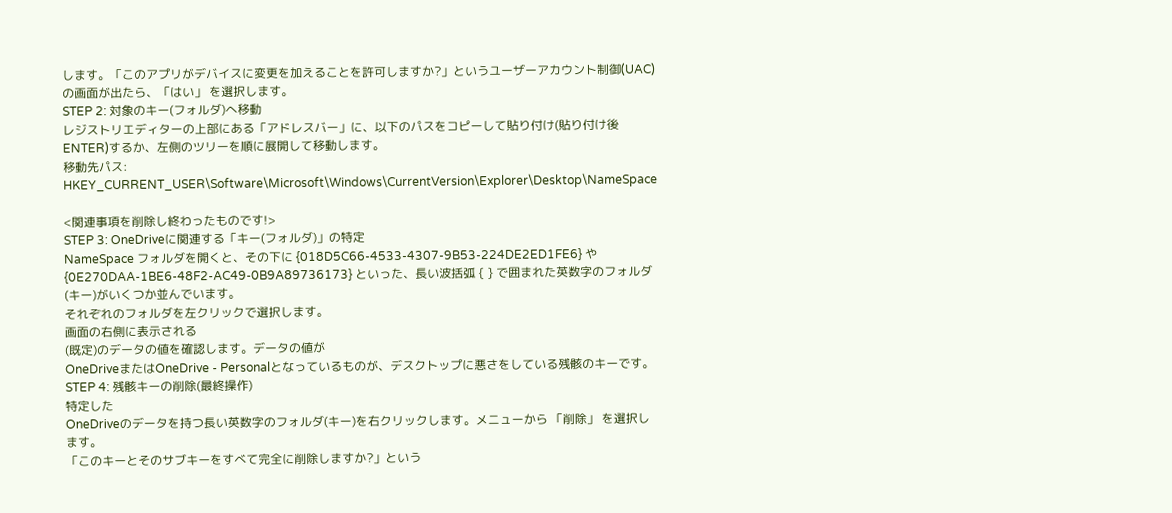します。「このアプリがデバイスに変更を加えることを許可しますか?」というユーザーアカウント制御(UAC)の画面が出たら、「はい」 を選択します。
STEP 2: 対象のキー(フォルダ)へ移動
レジストリエディターの上部にある「アドレスバー」に、以下のパスをコピーして貼り付け(貼り付け後 ENTER)するか、左側のツリーを順に展開して移動します。
移動先パス:
HKEY_CURRENT_USER\Software\Microsoft\Windows\CurrentVersion\Explorer\Desktop\NameSpace

<関連事項を削除し終わったものです!>
STEP 3: OneDriveに関連する「キー(フォルダ)」の特定
NameSpace フォルダを開くと、その下に {018D5C66-4533-4307-9B53-224DE2ED1FE6} や {0E270DAA-1BE6-48F2-AC49-0B9A89736173} といった、長い波括弧 { } で囲まれた英数字のフォルダ(キー)がいくつか並んでいます。
それぞれのフォルダを左クリックで選択します。
画面の右側に表示される
(既定)のデータの値を確認します。データの値が
OneDriveまたはOneDrive - Personalとなっているものが、デスクトップに悪さをしている残骸のキーです。
STEP 4: 残骸キーの削除(最終操作)
特定した
OneDriveのデータを持つ長い英数字のフォルダ(キー)を右クリックします。メニューから 「削除」 を選択します。
「このキーとそのサブキーをすべて完全に削除しますか?」という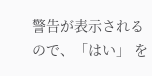警告が表示されるので、「はい」 を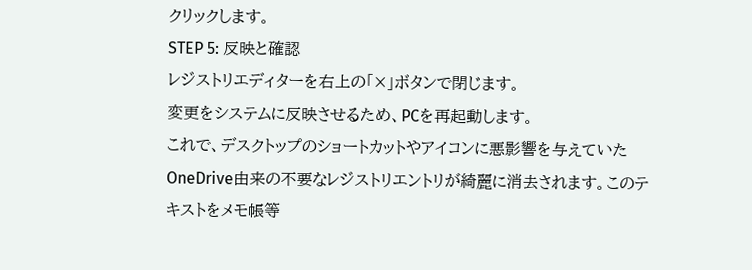クリックします。
STEP 5: 反映と確認
レジストリエディターを右上の「×」ボタンで閉じます。
変更をシステムに反映させるため、PCを再起動します。
これで、デスクトップのショートカットやアイコンに悪影響を与えていたOneDrive由来の不要なレジストリエントリが綺麗に消去されます。このテキストをメモ帳等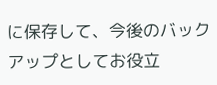に保存して、今後のバックアップとしてお役立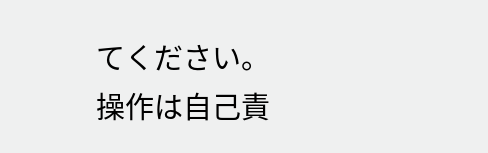てください。
操作は自己責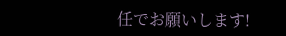任でお願いします!